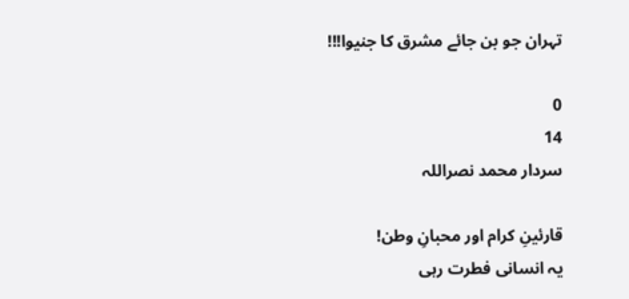تہران جو بن جائے مشرق کا جنیوا!!!

0
14
سردار محمد نصراللہ

قارئینِ کرام اور محبانِ وطن!
یہ انسانی فطرت رہی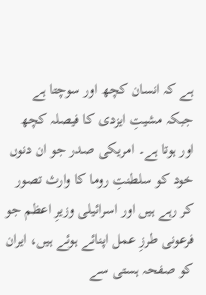ہے کہ انسان کچھ اور سوچتا ہے جبکہ مشیتِ ایزدی کا فیصلہ کچھ اور ہوتا ہے۔ امریکی صدر جو ان دنوں خود کو سلطنتِ روما کا وارث تصور کر رہے ہیں اور اسرائیلی وزیرِ اعظم جو فرعونی طرزِ عمل اپنائے ہوئے ہیں، ایران کو صفحہ ہستی سے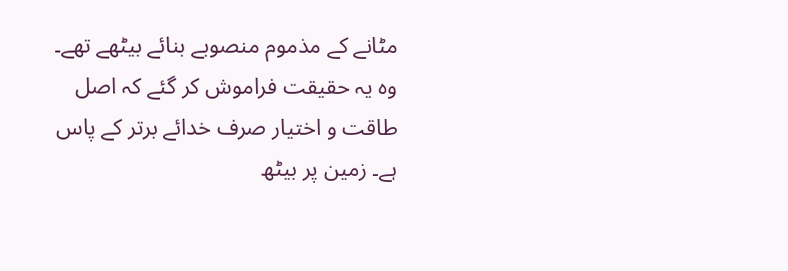مٹانے کے مذموم منصوبے بنائے بیٹھے تھے۔ وہ یہ حقیقت فراموش کر گئے کہ اصل طاقت و اختیار صرف خدائے برتر کے پاس ہے۔ زمین پر بیٹھ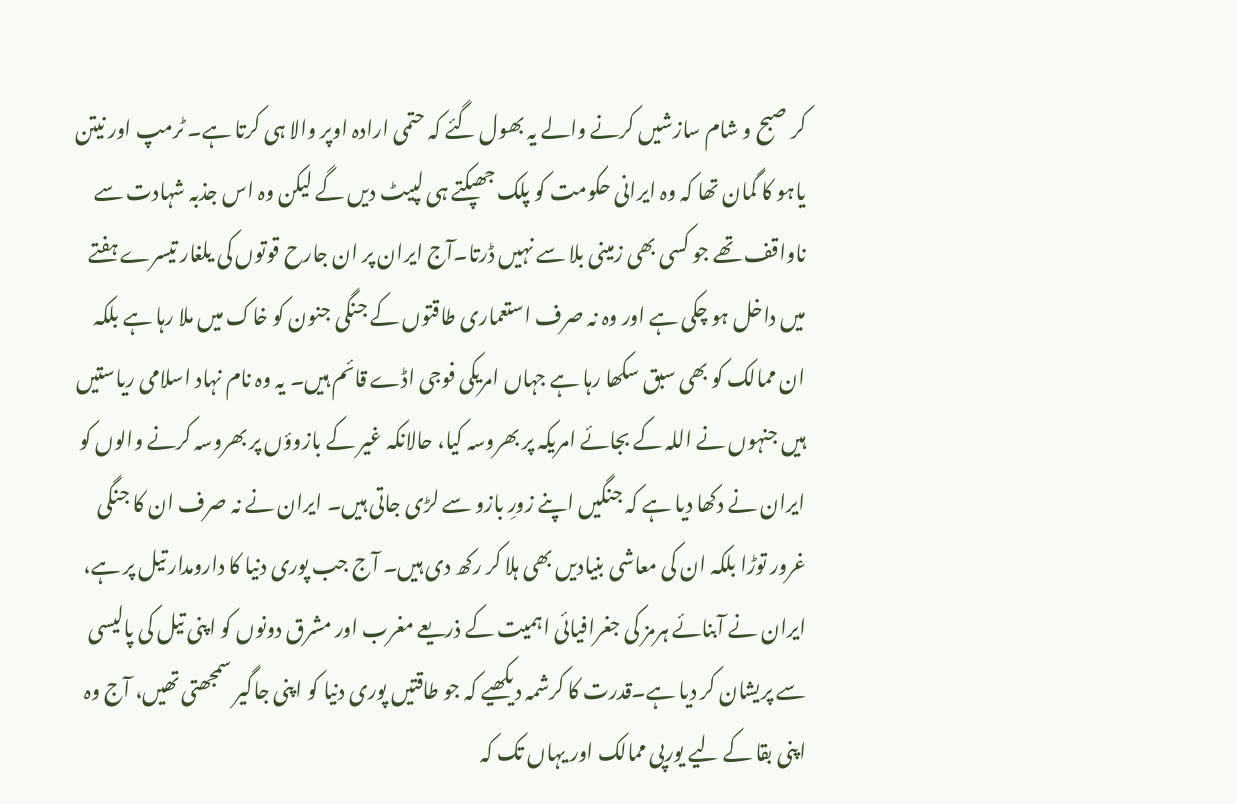کر صبح و شام سازشیں کرنے والے یہ بھول گئے کہ حتمی ارادہ اوپر والا ہی کرتا ہے۔ ٹرمپ اور نیتن یاہو کا گمان تھا کہ وہ ایرانی حکومت کو پلک جھپکتے ہی لپیٹ دیں گے لیکن وہ اس جذبہ شہادت سے ناواقف تھے جو کسی بھی زمینی بلا سے نہیں ڈرتا۔آج ایران پر ان جارح قوتوں کی یلغار تیسرے ہفتے میں داخل ہو چکی ہے اور وہ نہ صرف استعماری طاقتوں کے جنگی جنون کو خاک میں ملا رہا ہے بلکہ ان ممالک کو بھی سبق سکھا رہا ہے جہاں امریکی فوجی اڈے قائم ہیں۔ یہ وہ نام نہاد اسلامی ریاستیں ہیں جنہوں نے اللہ کے بجائے امریکہ پر بھروسہ کیا، حالانکہ غیر کے بازوؤں پر بھروسہ کرنے والوں کو ایران نے دکھا دیا ہے کہ جنگیں اپنے زورِ بازو سے لڑی جاتی ہیں۔ ایران نے نہ صرف ان کا جنگی غرور توڑا بلکہ ان کی معاشی بنیادیں بھی ہلا کر رکھ دی ہیں۔ آج جب پوری دنیا کا دارومدار تیل پر ہے، ایران نے آبنائے ہرمز کی جغرافیائی اہمیت کے ذریعے مغرب اور مشرق دونوں کو اپنی تیل کی پالیسی سے پریشان کر دیا ہے۔قدرت کا کرشمہ دیکھیے کہ جو طاقتیں پوری دنیا کو اپنی جاگیر سمجھتی تھیں، آج وہ اپنی بقا کے لیے یورپی ممالک اور یہاں تک کہ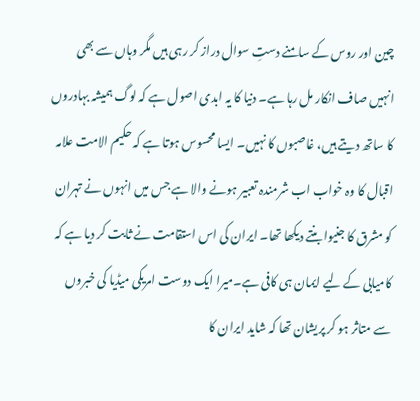چین اور روس کے سامنے دستِ سوال دراز کر رہی ہیں مگر وہاں سے بھی انہیں صاف انکار مل رہا ہے۔ دنیا کا یہ ابدی اصول ہے کہ لوگ ہمیشہ بہادروں کا ساتھ دیتے ہیں، غاصبوں کا نہیں۔ ایسا محسوس ہوتا ہے کہ حکیم الامت علامہ اقبال کا وہ خواب اب شرمندہ تعبیر ہونے والا ہے جس میں انہوں نے تہران کو مشرق کا جنیوا بنتے دیکھا تھا۔ ایران کی اس استقامت نے ثابت کر دیا ہے کہ کامیابی کے لیے ایمان ہی کافی ہے۔میرا ایک دوست امریکی میڈیا کی خبروں سے متاثر ہو کر پریشان تھا کہ شاید ایران کا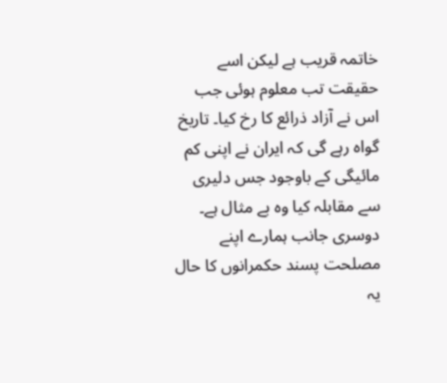خاتمہ قریب ہے لیکن اسے حقیقت تب معلوم ہوئی جب اس نے آزاد ذرائع کا رخ کیا۔ تاریخ گواہ رہے گی کہ ایران نے اپنی کم مائیگی کے باوجود جس دلیری سے مقابلہ کیا وہ بے مثال ہے۔ دوسری جانب ہمارے اپنے مصلحت پسند حکمرانوں کا حال یہ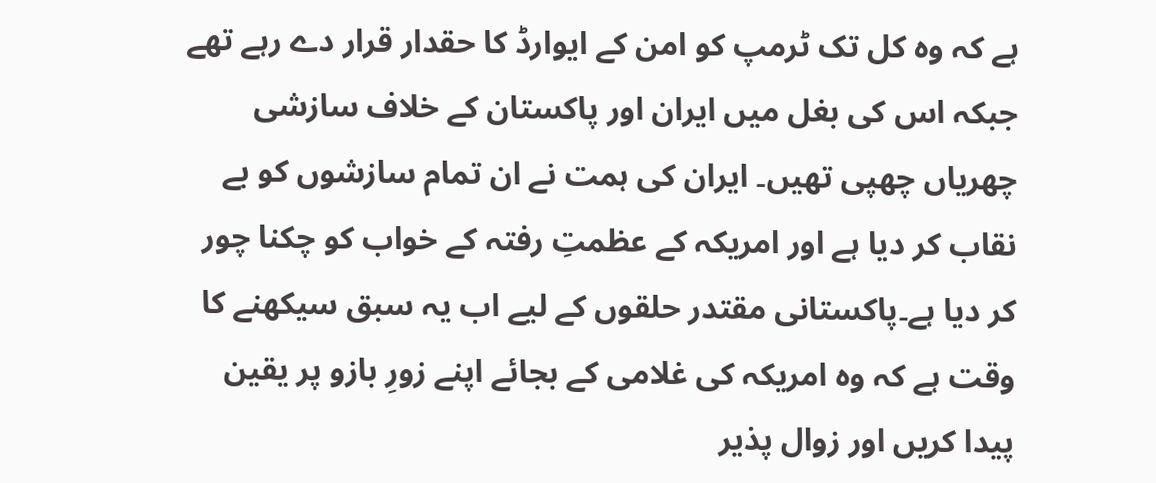ہے کہ وہ کل تک ٹرمپ کو امن کے ایوارڈ کا حقدار قرار دے رہے تھے جبکہ اس کی بغل میں ایران اور پاکستان کے خلاف سازشی چھریاں چھپی تھیں۔ ایران کی ہمت نے ان تمام سازشوں کو بے نقاب کر دیا ہے اور امریکہ کے عظمتِ رفتہ کے خواب کو چکنا چور کر دیا ہے۔پاکستانی مقتدر حلقوں کے لیے اب یہ سبق سیکھنے کا وقت ہے کہ وہ امریکہ کی غلامی کے بجائے اپنے زورِ بازو پر یقین پیدا کریں اور زوال پذیر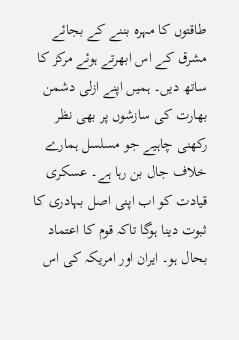طاقتوں کا مہرہ بننے کے بجائے مشرق کے اس ابھرتے ہوئے مرکز کا ساتھ دیں۔ ہمیں اپنے ازلی دشمن بھارت کی سازشوں پر بھی نظر رکھنی چاہیے جو مسلسل ہمارے خلاف جال بن رہا ہے۔ عسکری قیادت کو اب اپنی اصل بہادری کا ثبوت دینا ہوگا تاکہ قوم کا اعتماد بحال ہو۔ ایران اور امریکہ کی اس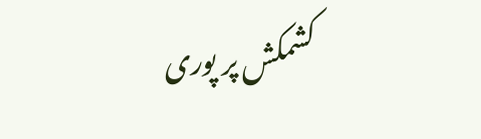کشمکش پر پوری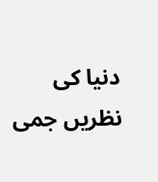دنیا کی نظریں جمی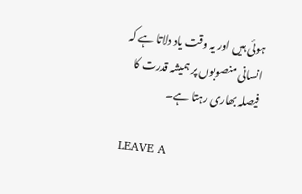ہوئی ہیں اور یہ وقت یاد دلاتا ہے کہ انسانی منصوبوں پر ہمیشہ قدرت کا فیصلہ بھاری رہتا ہے۔

LEAVE A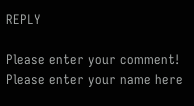REPLY

Please enter your comment!
Please enter your name here